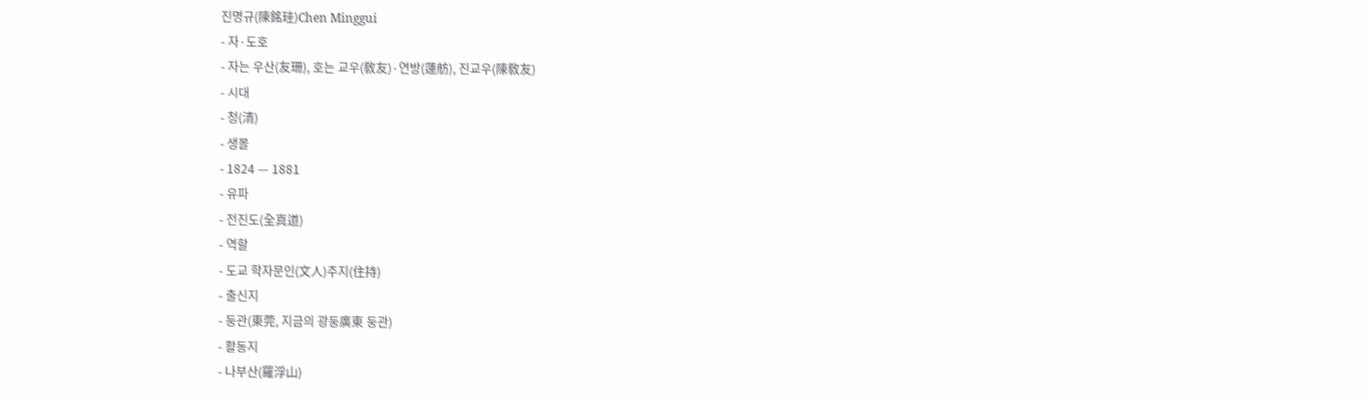진명규(陳銘珪)Chen Minggui
- 자·도호
- 자는 우산(友珊), 호는 교우(敎友)·연방(蓮舫), 진교우(陳敎友)
- 시대
- 청(清)
- 생몰
- 1824 — 1881
- 유파
- 전진도(全真道)
- 역할
- 도교 학자문인(文人)주지(住持)
- 출신지
- 둥관(東莞, 지금의 광둥廣東 둥관)
- 활동지
- 나부산(羅浮山)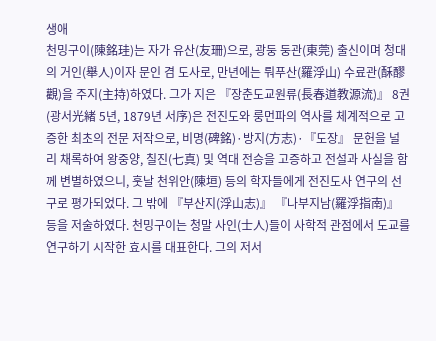생애
천밍구이(陳銘珪)는 자가 유산(友珊)으로, 광둥 둥관(東莞) 출신이며 청대의 거인(舉人)이자 문인 겸 도사로, 만년에는 뤄푸산(羅浮山) 수료관(酥醪觀)을 주지(主持)하였다. 그가 지은 『장춘도교원류(長春道教源流)』 8권(광서光緒 5년, 1879년 서序)은 전진도와 룽먼파의 역사를 체계적으로 고증한 최초의 전문 저작으로, 비명(碑銘)·방지(方志)·『도장』 문헌을 널리 채록하여 왕중양, 칠진(七真) 및 역대 전승을 고증하고 전설과 사실을 함께 변별하였으니, 훗날 천위안(陳垣) 등의 학자들에게 전진도사 연구의 선구로 평가되었다. 그 밖에 『부산지(浮山志)』 『나부지남(羅浮指南)』 등을 저술하였다. 천밍구이는 청말 사인(士人)들이 사학적 관점에서 도교를 연구하기 시작한 효시를 대표한다. 그의 저서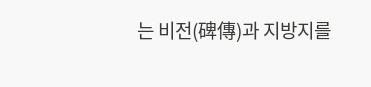는 비전(碑傳)과 지방지를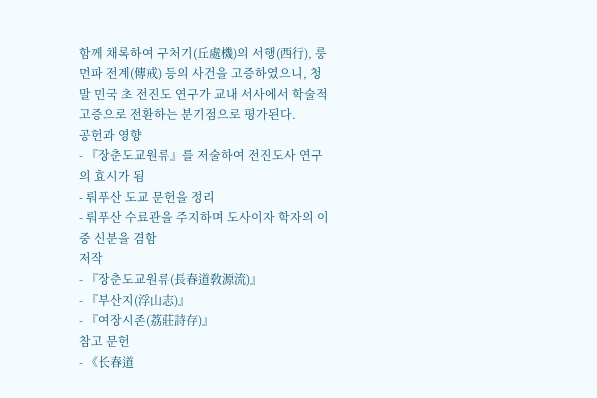함께 채록하여 구처기(丘處機)의 서행(西行), 룽먼파 전계(傳戒) 등의 사건을 고증하였으니, 청말 민국 초 전진도 연구가 교내 서사에서 학술적 고증으로 전환하는 분기점으로 평가된다.
공헌과 영향
- 『장춘도교원류』를 저술하여 전진도사 연구의 효시가 됨
- 뤄푸산 도교 문헌을 정리
- 뤄푸산 수료관을 주지하며 도사이자 학자의 이중 신분을 겸함
저작
- 『장춘도교원류(長春道敎源流)』
- 『부산지(浮山志)』
- 『여장시존(荔莊詩存)』
참고 문헌
- 《长春道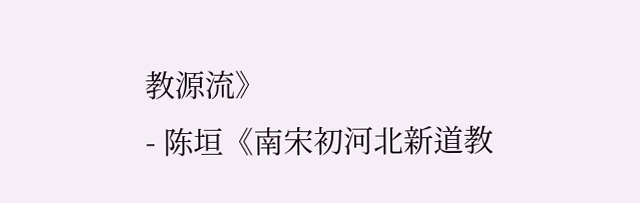教源流》
- 陈垣《南宋初河北新道教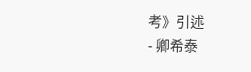考》引述
- 卿希泰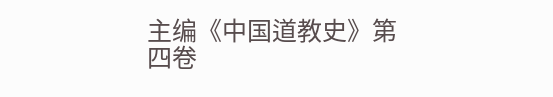主编《中国道教史》第四卷